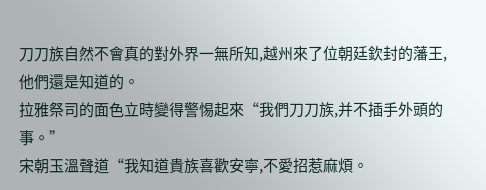刀刀族自然不會真的對外界一無所知,越州來了位朝廷欽封的藩王,他們還是知道的。
拉雅祭司的面色立時變得警惕起來“我們刀刀族,并不插手外頭的事。”
宋朝玉溫聲道“我知道貴族喜歡安寧,不愛招惹麻煩。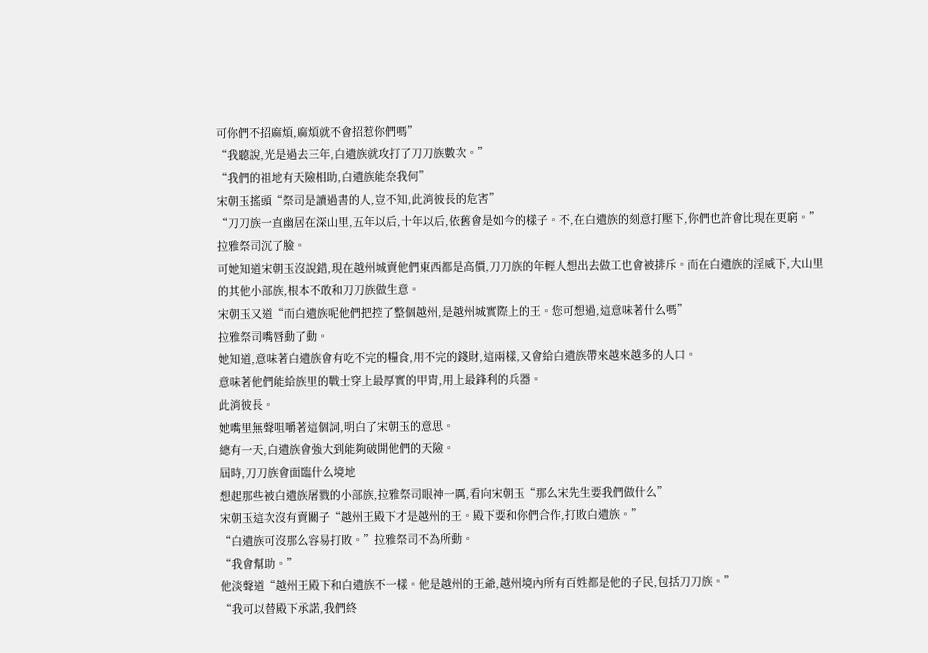可你們不招麻煩,麻煩就不會招惹你們嗎”
“我聽說,光是過去三年,白遺族就攻打了刀刀族數次。”
“我們的祖地有天險相助,白遺族能奈我何”
宋朝玉搖頭“祭司是讀過書的人,豈不知,此消彼長的危害”
“刀刀族一直幽居在深山里,五年以后,十年以后,依舊會是如今的樣子。不,在白遺族的刻意打壓下,你們也許會比現在更窮。”
拉雅祭司沉了臉。
可她知道宋朝玉沒說錯,現在越州城賣他們東西都是高價,刀刀族的年輕人想出去做工也會被排斥。而在白遺族的淫威下,大山里的其他小部族,根本不敢和刀刀族做生意。
宋朝玉又道“而白遺族呢他們把控了整個越州,是越州城實際上的王。您可想過,這意味著什么嗎”
拉雅祭司嘴唇動了動。
她知道,意味著白遺族會有吃不完的糧食,用不完的錢財,這兩樣,又會給白遺族帶來越來越多的人口。
意味著他們能給族里的戰士穿上最厚實的甲胄,用上最鋒利的兵器。
此消彼長。
她嘴里無聲咀嚼著這個詞,明白了宋朝玉的意思。
總有一天,白遺族會強大到能夠破開他們的天險。
屆時,刀刀族會面臨什么境地
想起那些被白遺族屠戮的小部族,拉雅祭司眼神一厲,看向宋朝玉“那么宋先生要我們做什么”
宋朝玉這次沒有賣關子“越州王殿下才是越州的王。殿下要和你們合作,打敗白遺族。”
“白遺族可沒那么容易打敗。”拉雅祭司不為所動。
“我會幫助。”
他淡聲道“越州王殿下和白遺族不一樣。他是越州的王爺,越州境內所有百姓都是他的子民,包括刀刀族。”
“我可以替殿下承諾,我們終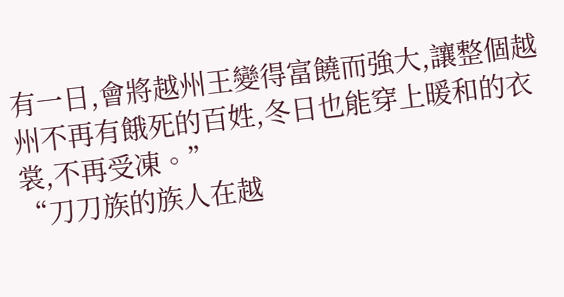有一日,會將越州王變得富饒而強大,讓整個越州不再有餓死的百姓,冬日也能穿上暖和的衣裳,不再受凍。”
“刀刀族的族人在越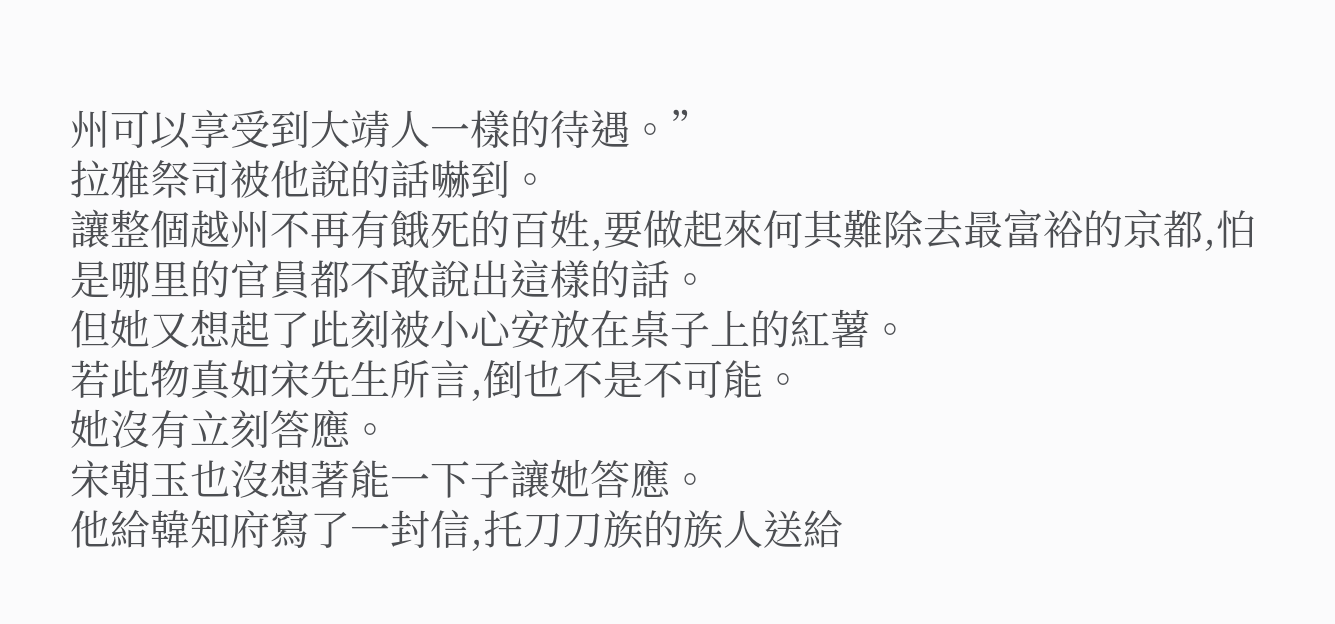州可以享受到大靖人一樣的待遇。”
拉雅祭司被他說的話嚇到。
讓整個越州不再有餓死的百姓,要做起來何其難除去最富裕的京都,怕是哪里的官員都不敢說出這樣的話。
但她又想起了此刻被小心安放在桌子上的紅薯。
若此物真如宋先生所言,倒也不是不可能。
她沒有立刻答應。
宋朝玉也沒想著能一下子讓她答應。
他給韓知府寫了一封信,托刀刀族的族人送給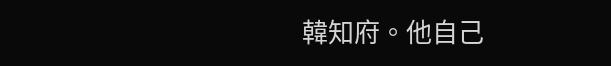韓知府。他自己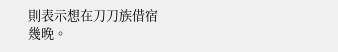則表示想在刀刀族借宿幾晚。